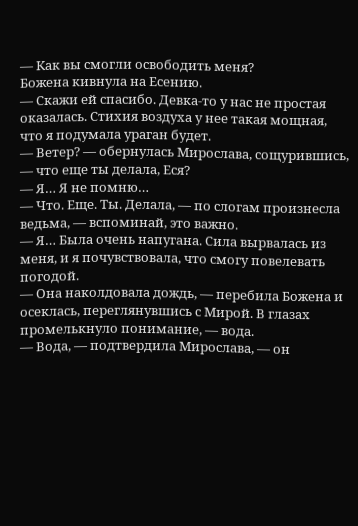— Как вы смогли освободить меня?
Божена кивнула на Есению.
— Скажи ей спасибо. Девка-то у нас не простая оказалась. Стихия воздуха у нее такая мощная, что я подумала ураган будет.
— Ветер? — обернулась Мирослава, сощурившись, — что еще ты делала, Еся?
— Я… Я не помню…
— Что. Еще. Ты. Делала, — по слогам произнесла ведьма, — вспоминай, это важно.
— Я… Была очень напугана. Сила вырвалась из меня, и я почувствовала, что смогу повелевать погодой.
— Она наколдовала дождь, — перебила Божена и осеклась, переглянувшись с Мирой. В глазах промелькнуло понимание, — вода.
— Вода, — подтвердила Мирослава, — он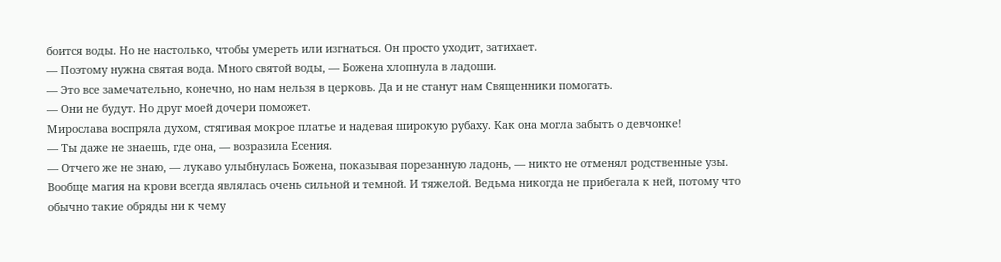боится воды. Но не настолько, чтобы умереть или изгнаться. Он просто уходит, затихает.
— Поэтому нужна святая вода. Много святой воды, — Божена хлопнула в ладоши.
— Это все замечательно, конечно, но нам нельзя в церковь. Да и не станут нам Священники помогать.
— Они не будут. Но друг моей дочери поможет.
Мирослава воспряла духом, стягивая мокрое платье и надевая широкую рубаху. Как она могла забыть о девчонке!
— Ты даже не знаешь, где она, — возразила Есения.
— Отчего же не знаю, — лукаво улыбнулась Божена, показывая порезанную ладонь, — никто не отменял родственные узы.
Вообще магия на крови всегда являлась очень сильной и темной. И тяжелой. Ведьма никогда не прибегала к ней, потому что обычно такие обряды ни к чему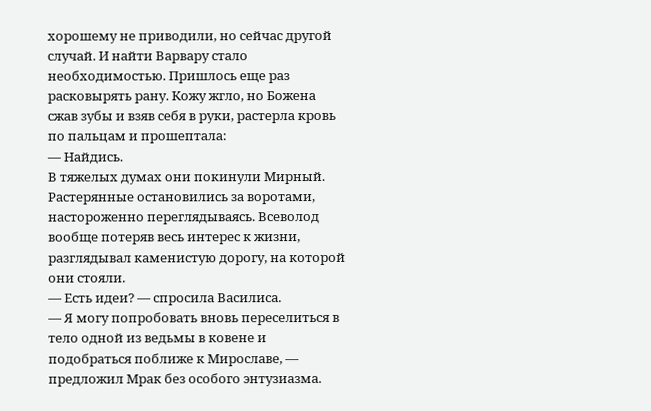хорошему не приводили, но сейчас другой случай. И найти Варвару стало необходимостью. Пришлось еще раз расковырять рану. Кожу жгло, но Божена сжав зубы и взяв себя в руки, растерла кровь по пальцам и прошептала:
— Найдись.
В тяжелых думах они покинули Мирный. Растерянные остановились за воротами, настороженно переглядываясь. Всеволод вообще потеряв весь интерес к жизни, разглядывал каменистую дорогу, на которой они стояли.
— Есть идеи? — спросила Василиса.
— Я могу попробовать вновь переселиться в тело одной из ведьмы в ковене и подобраться поближе к Мирославе, — предложил Мрак без особого энтузиазма.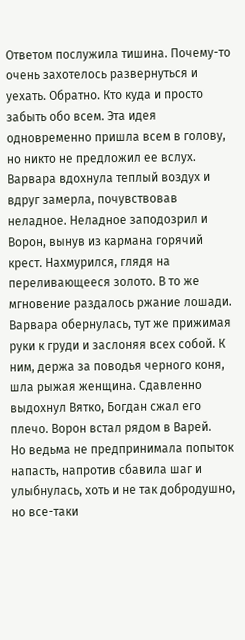Ответом послужила тишина. Почему-то очень захотелось развернуться и уехать. Обратно. Кто куда и просто забыть обо всем. Эта идея одновременно пришла всем в голову, но никто не предложил ее вслух. Варвара вдохнула теплый воздух и вдруг замерла, почувствовав неладное. Неладное заподозрил и Ворон, вынув из кармана горячий крест. Нахмурился, глядя на переливающееся золото. В то же мгновение раздалось ржание лошади. Варвара обернулась, тут же прижимая руки к груди и заслоняя всех собой. К ним, держа за поводья черного коня, шла рыжая женщина. Сдавленно выдохнул Вятко, Богдан сжал его плечо. Ворон встал рядом в Варей.
Но ведьма не предпринимала попыток напасть, напротив сбавила шаг и улыбнулась, хоть и не так добродушно, но все-таки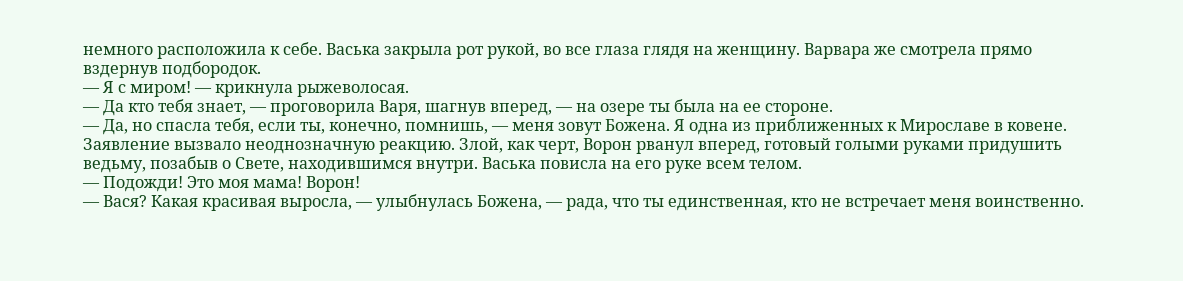немного расположила к себе. Васька закрыла рот рукой, во все глаза глядя на женщину. Варвара же смотрела прямо вздернув подбородок.
— Я с миром! — крикнула рыжеволосая.
— Да кто тебя знает, — проговорила Варя, шагнув вперед, — на озере ты была на ее стороне.
— Да, но спасла тебя, если ты, конечно, помнишь, — меня зовут Божена. Я одна из приближенных к Мирославе в ковене.
Заявление вызвало неоднозначную реакцию. Злой, как черт, Ворон рванул вперед, готовый голыми руками придушить ведьму, позабыв о Свете, находившимся внутри. Васька повисла на его руке всем телом.
— Подожди! Это моя мама! Ворон!
— Вася? Какая красивая выросла, — улыбнулась Божена, — рада, что ты единственная, кто не встречает меня воинственно.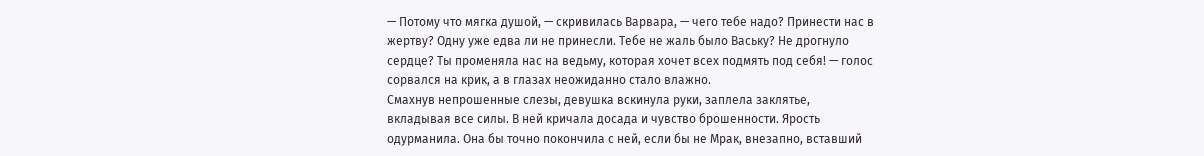— Потому что мягка душой, — скривилась Варвара, — чего тебе надо? Принести нас в жертву? Одну уже едва ли не принесли. Тебе не жаль было Ваську? Не дрогнуло сердце? Ты променяла нас на ведьму, которая хочет всех подмять под себя! — голос сорвался на крик, а в глазах неожиданно стало влажно.
Смахнув непрошенные слезы, девушка вскинула руки, заплела заклятье, вкладывая все силы. В ней кричала досада и чувство брошенности. Ярость одурманила. Она бы точно покончила с ней, если бы не Мрак, внезапно, вставший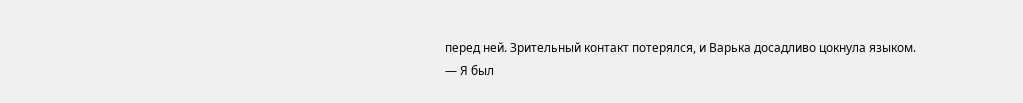перед ней. Зрительный контакт потерялся, и Варька досадливо цокнула языком.
— Я был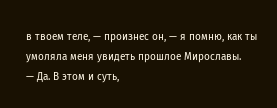в твоем теле, — произнес он, — я помню, как ты умоляла меня увидеть прошлое Мирославы.
— Да. В этом и суть,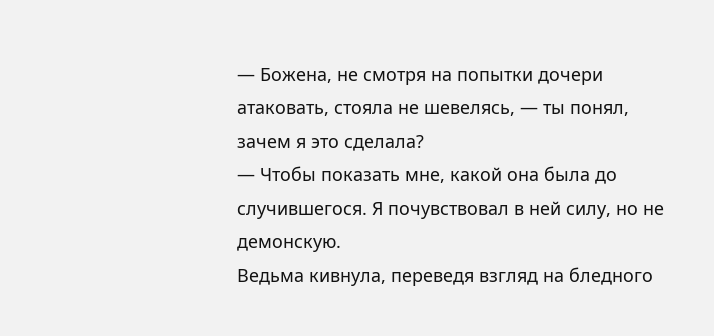— Божена, не смотря на попытки дочери атаковать, стояла не шевелясь, — ты понял, зачем я это сделала?
— Чтобы показать мне, какой она была до случившегося. Я почувствовал в ней силу, но не демонскую.
Ведьма кивнула, переведя взгляд на бледного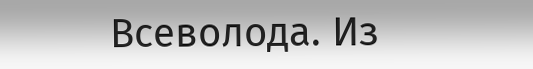Всеволода. Из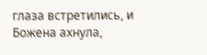глаза встретились, и Божена ахнула,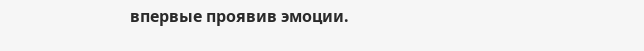впервые проявив эмоции.